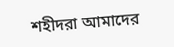শহীদরা আমাদের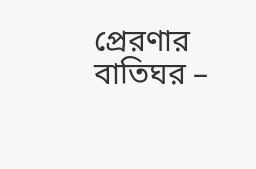প্রেরণার বাতিঘর –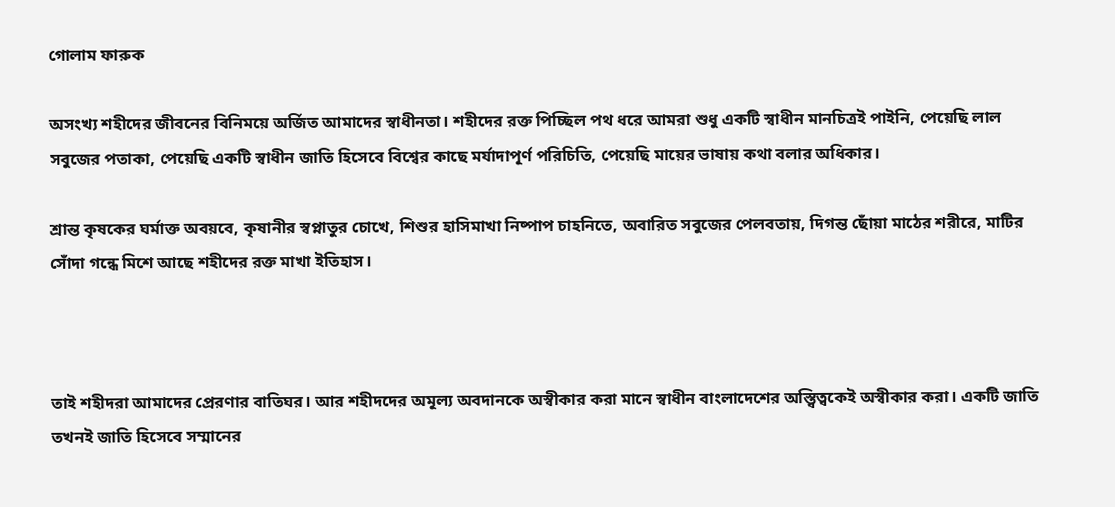গোলাম ফারুক

অসংখ্য শহীদের জীবনের বিনিময়ে অর্জিত আমাদের স্বাধীনতা। শহীদের রক্ত পিচ্ছিল পথ ধরে আমরা শুধু একটি স্বাধীন মানচিত্রই পাইনি, পেয়েছি লাল সবুজের পতাকা, পেয়েছি একটি স্বাধীন জাতি হিসেবে বিশ্বের কাছে মর্যাদাপূর্ণ পরিচিতি, পেয়েছি মায়ের ভাষায় কথা বলার অধিকার।

শ্রান্ত কৃষকের ঘর্মাক্ত অবয়বে, কৃষানীর স্বপ্নাতুর চোখে, শিশুর হাসিমাখা নিষ্পাপ চাহনিতে, অবারিত সবুজের পেলবতায়, দিগন্ত ছোঁয়া মাঠের শরীরে, মাটির সোঁদা গন্ধে মিশে আছে শহীদের রক্ত মাখা ইতিহাস।



তাই শহীদরা আমাদের প্রেরণার বাতিঘর। আর শহীদদের অমূল্য অবদানকে অস্বীকার করা মানে স্বাধীন বাংলাদেশের অস্ত্বিত্বকেই অস্বীকার করা। একটি জাতি তখনই জাতি হিসেবে সম্মানের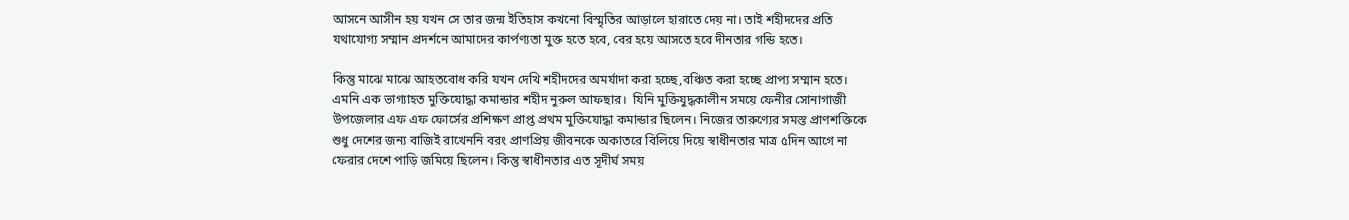আসনে আসীন হয় যখন সে তার জন্ম ইতিহাস কখনো বিস্মৃতির আড়ালে হারাতে দেয় না। তাই শহীদদের প্রতি যথাযোগ্য সম্মান প্রদর্শনে আমাদের কার্পণ্যতা মুক্ত হতে হবে, বের হয়ে আসতে হবে দীনতার গন্ডি হতে।

কিন্তু মাঝে মাঝে আহতবোধ করি যখন দেখি শহীদদের অমর্যাদা করা হচ্ছে,বঞ্চিত করা হচ্ছে প্রাপ্য সম্মান হতে। এমনি এক ভাগ্যাহত মুক্তিযোদ্ধা কমান্ডার শহীদ নুরুল আফছার।  যিনি মুক্তিযুদ্ধকালীন সময়ে ফেনীর সোনাগাজী উপজেলার এফ এফ ফোর্সের প্রশিক্ষণ প্রাপ্ত প্রথম মুক্তিযোদ্ধা কমান্ডার ছিলেন। নিজের তারুণ্যের সমস্ত প্রাণশক্তিকে শুধু দেশের জন্য বাজিই রাখেননি বরং প্রাণপ্রিয় জীবনকে অকাতরে বিলিয়ে দিয়ে স্বাধীনতার মাত্র ৫দিন আগে না ফেরার দেশে পাড়ি জমিয়ে ছিলেন। কিন্তু স্বাধীনতার এত সূদীর্ঘ সময়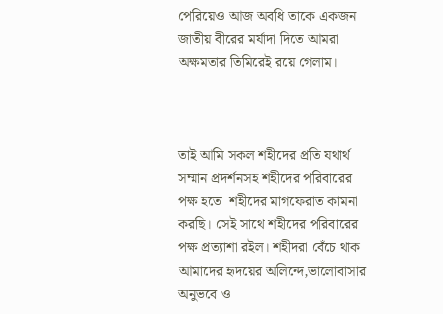পেরিয়েও আজ অবধি তাকে একজন জাতীয় বীরের মর্যাদা দিতে আমরা অক্ষমতার তিমিরেই রয়ে গেলাম।



তাই আমি সকল শহীদের প্রতি যথার্থ সম্মান প্রদর্শনসহ শহীদের পরিবারের পক্ষ হতে  শহীদের মাগফেরাত কামনা করছি। সেই সাথে শহীদের পরিবারের পক্ষ প্রত্যাশা রইল। শহীদরা বেঁচে থাক আমাদের হৃদয়ের অলিন্দে,ভালোবাসার অনুভবে ও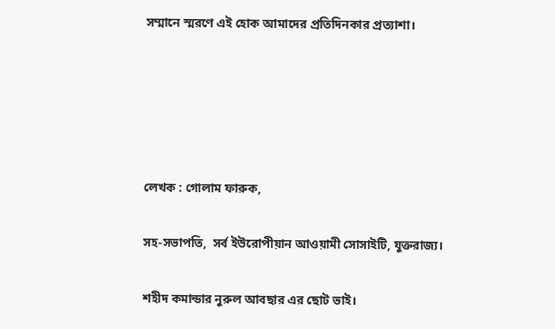সম্মানে স্মরণে এই হোক আমাদের প্রতিদিনকার প্রত্যাশা।





লেখক : গোলাম ফারুক,

সহ-সভাপতি,  সর্ব ইউরোপীয়ান আওয়ামী সোসাইটি, যুক্তরাজ্য।

শহীদ কমান্ডার নুরুল আবছার এর ছোট ভাই।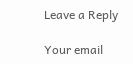Leave a Reply

Your email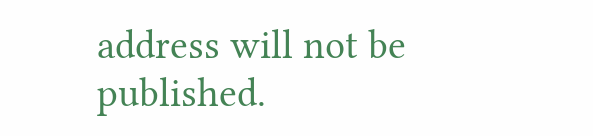address will not be published.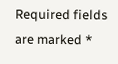Required fields are marked *